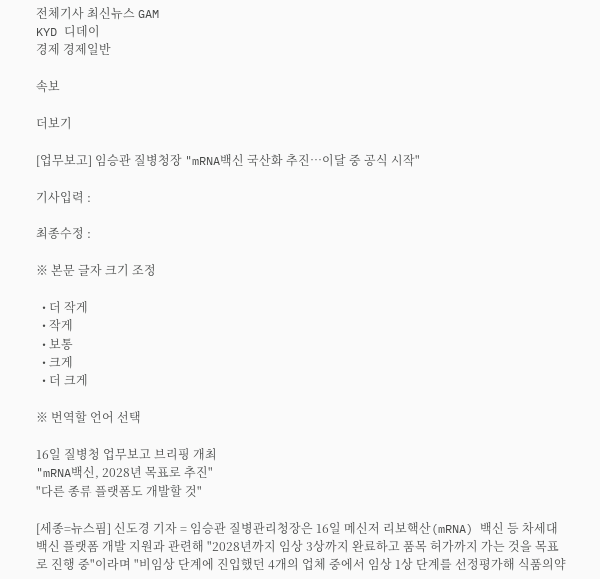전체기사 최신뉴스 GAM
KYD 디데이
경제 경제일반

속보

더보기

[업무보고] 임승관 질병청장 "mRNA백신 국산화 추진…이달 중 공식 시작"

기사입력 :

최종수정 :

※ 본문 글자 크기 조정

  • 더 작게
  • 작게
  • 보통
  • 크게
  • 더 크게

※ 번역할 언어 선택

16일 질병청 업무보고 브리핑 개최
"mRNA백신, 2028년 목표로 추진"
"다른 종류 플랫폼도 개발할 것"

[세종=뉴스핌] 신도경 기자 = 임승관 질병관리청장은 16일 메신저 리보핵산(mRNA) 백신 등 차세대 백신 플랫폼 개발 지원과 관련해 "2028년까지 임상 3상까지 완료하고 품목 허가까지 가는 것을 목표로 진행 중"이라며 "비임상 단계에 진입했던 4개의 업체 중에서 임상 1상 단계를 선정평가해 식품의약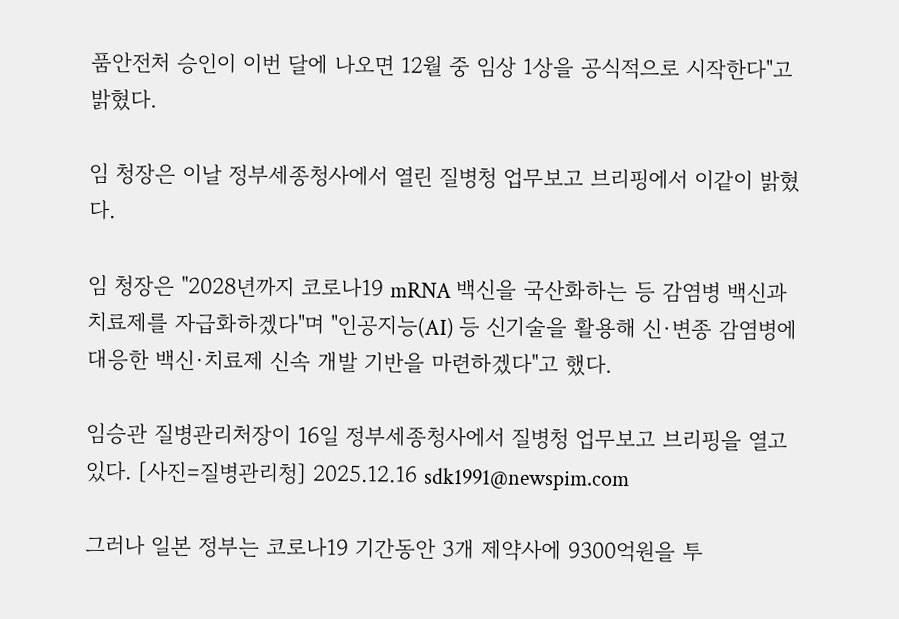품안전처 승인이 이번 달에 나오면 12월 중 임상 1상을 공식적으로 시작한다"고 밝혔다.

임 청장은 이날 정부세종청사에서 열린 질병청 업무보고 브리핑에서 이같이 밝혔다.

임 청장은 "2028년까지 코로나19 mRNA 백신을 국산화하는 등 감염병 백신과 치료제를 자급화하겠다"며 "인공지능(AI) 등 신기술을 활용해 신·변종 감염병에 대응한 백신·치료제 신속 개발 기반을 마련하겠다"고 했다.

임승관 질병관리처장이 16일 정부세종청사에서 질병청 업무보고 브리핑을 열고 있다. [사진=질병관리청] 2025.12.16 sdk1991@newspim.com

그러나 일본 정부는 코로나19 기간동안 3개 제약사에 9300억원을 투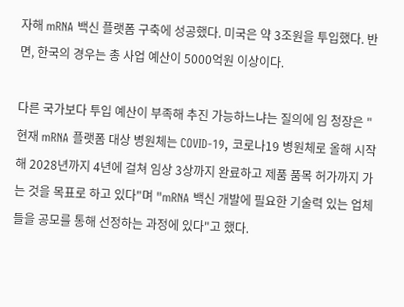자해 mRNA 백신 플랫폼 구축에 성공했다. 미국은 약 3조원을 투입했다. 반면, 한국의 경우는 총 사업 예산이 5000억원 이상이다.

다른 국가보다 투입 예산이 부족해 추진 가능하느냐는 질의에 임 청장은 "현재 mRNA 플랫폼 대상 병원체는 COVID-19, 코로나19 병원체로 올해 시작해 2028년까지 4년에 걸쳐 임상 3상까지 완료하고 제품 품목 허가까지 가는 것을 목표로 하고 있다"며 "mRNA 백신 개발에 필요한 기술력 있는 업체들을 공모를 통해 선정하는 과정에 있다"고 했다.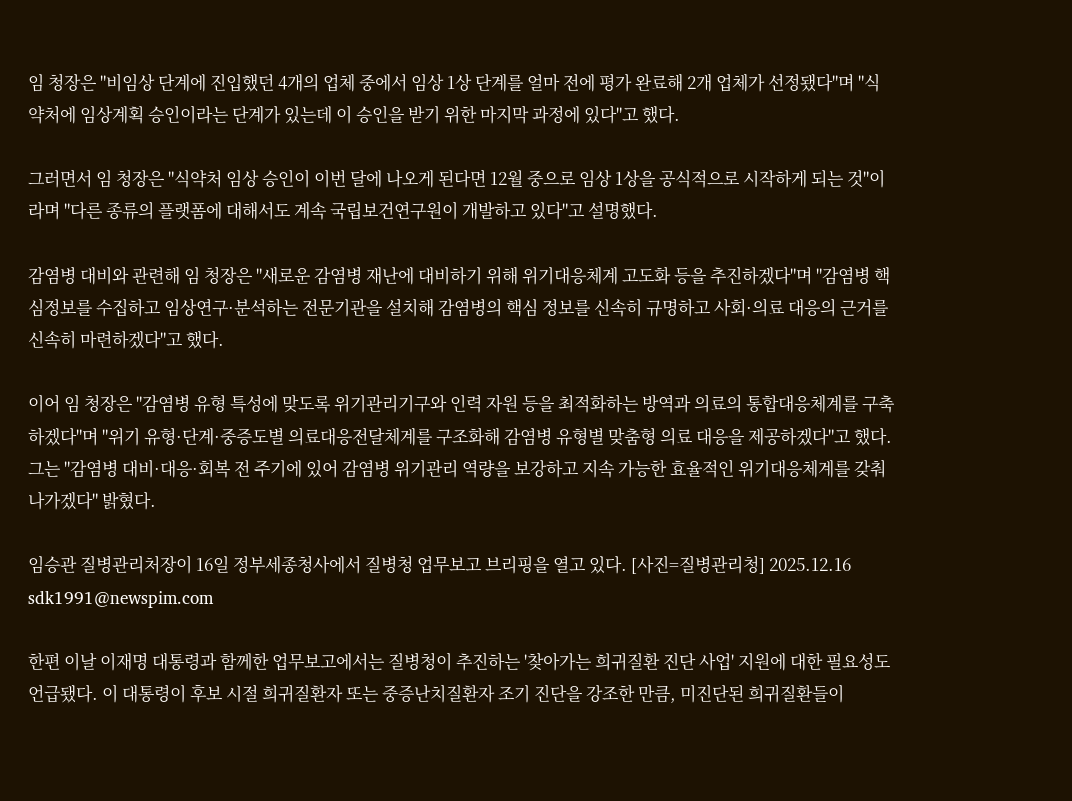임 청장은 "비임상 단계에 진입했던 4개의 업체 중에서 임상 1상 단계를 얼마 전에 평가 완료해 2개 업체가 선정됐다"며 "식약처에 임상계획 승인이라는 단계가 있는데 이 승인을 받기 위한 마지막 과정에 있다"고 했다.

그러면서 임 청장은 "식약처 임상 승인이 이번 달에 나오게 된다면 12월 중으로 임상 1상을 공식적으로 시작하게 되는 것"이라며 "다른 종류의 플랫폼에 대해서도 계속 국립보건연구원이 개발하고 있다"고 설명했다.

감염병 대비와 관련해 임 청장은 "새로운 감염병 재난에 대비하기 위해 위기대응체계 고도화 등을 추진하겠다"며 "감염병 핵심정보를 수집하고 임상연구·분석하는 전문기관을 설치해 감염병의 핵심 정보를 신속히 규명하고 사회·의료 대응의 근거를 신속히 마련하겠다"고 했다.

이어 임 청장은 "감염병 유형 특성에 맞도록 위기관리기구와 인력 자원 등을 최적화하는 방역과 의료의 통합대응체계를 구축하겠다"며 "위기 유형·단계·중증도별 의료대응전달체계를 구조화해 감염병 유형별 맞춤형 의료 대응을 제공하겠다"고 했다. 그는 "감염병 대비·대응·회복 전 주기에 있어 감염병 위기관리 역량을 보강하고 지속 가능한 효율적인 위기대응체계를 갖춰나가겠다" 밝혔다.

임승관 질병관리처장이 16일 정부세종청사에서 질병청 업무보고 브리핑을 열고 있다. [사진=질병관리청] 2025.12.16 sdk1991@newspim.com

한편 이날 이재명 대통령과 함께한 업무보고에서는 질병청이 추진하는 '찾아가는 희귀질환 진단 사업' 지원에 대한 필요성도 언급됐다. 이 대통령이 후보 시절 희귀질환자 또는 중증난치질환자 조기 진단을 강조한 만큼, 미진단된 희귀질환들이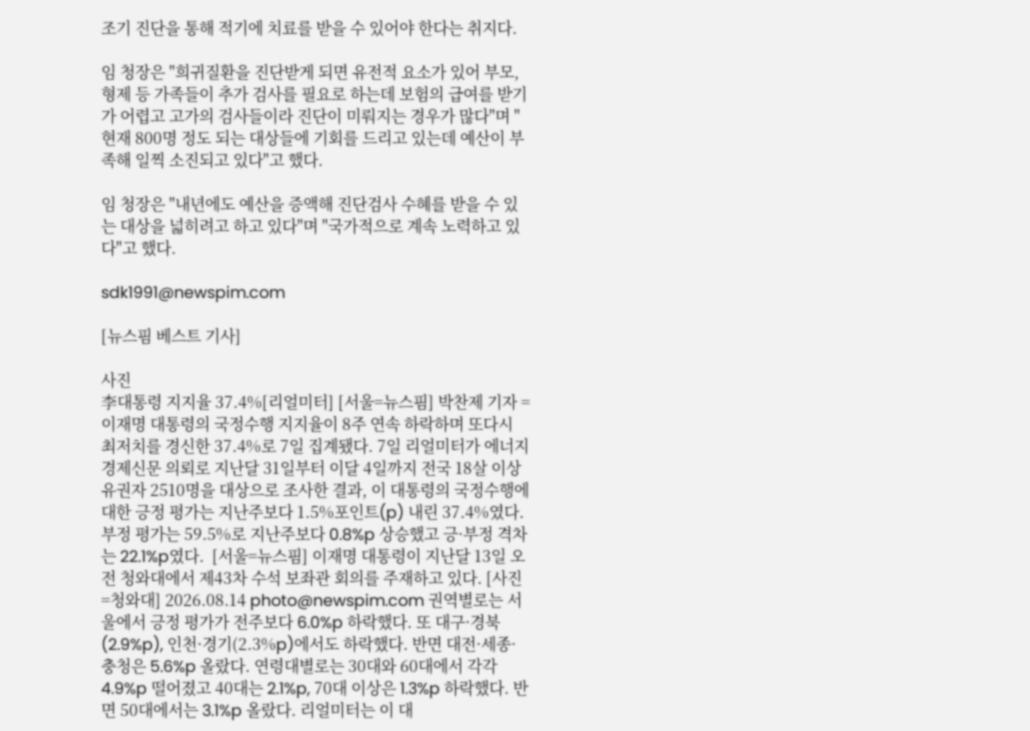조기 진단을 통해 적기에 치료를 받을 수 있어야 한다는 취지다.

임 청장은 "희귀질환을 진단받게 되면 유전적 요소가 있어 부모, 형제 등 가족들이 추가 검사를 필요로 하는데 보험의 급여를 받기가 어렵고 고가의 검사들이라 진단이 미뤄지는 경우가 많다"며 "현재 800명 정도 되는 대상들에 기회를 드리고 있는데 예산이 부족해 일찍 소진되고 있다"고 했다.

임 청장은 "내년에도 예산을 증액해 진단검사 수혜를 받을 수 있는 대상을 넓히려고 하고 있다"며 "국가적으로 계속 노력하고 있다"고 했다.

sdk1991@newspim.com

[뉴스핌 베스트 기사]

사진
李대통령 지지율 37.4%[리얼미터] [서울=뉴스핌] 박찬제 기자 = 이재명 대통령의 국정수행 지지율이 8주 연속 하락하며 또다시 최저치를 경신한 37.4%로 7일 집계됐다. 7일 리얼미터가 에너지경제신문 의뢰로 지난달 31일부터 이달 4일까지 전국 18살 이상 유권자 2510명을 대상으로 조사한 결과, 이 대통령의 국정수행에 대한 긍정 평가는 지난주보다 1.5%포인트(p) 내린 37.4%였다. 부정 평가는 59.5%로 지난주보다 0.8%p 상승했고 긍·부정 격차는 22.1%p였다.  [서울=뉴스핌] 이재명 대통령이 지난달 13일 오전 청와대에서 제43차 수석 보좌관 회의를 주재하고 있다. [사진=청와대] 2026.08.14 photo@newspim.com 권역별로는 서울에서 긍정 평가가 전주보다 6.0%p 하락했다. 또 대구·경북(2.9%p), 인천·경기(2.3%p)에서도 하락했다. 반면 대전·세종·충청은 5.6%p 올랐다. 연령대별로는 30대와 60대에서 각각 4.9%p 떨어졌고 40대는 2.1%p, 70대 이상은 1.3%p 하락했다. 반면 50대에서는 3.1%p 올랐다. 리얼미터는 이 대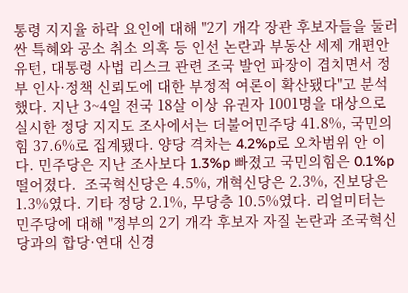통령 지지율 하락 요인에 대해 "2기 개각 장관 후보자들을 둘러싼 특혜와 공소 취소 의혹 등 인선 논란과 부동산 세제 개편안 유턴, 대통령 사법 리스크 관련 조국 발언 파장이 겹치면서 정부 인사·정책 신뢰도에 대한 부정적 여론이 확산됐다"고 분석했다. 지난 3~4일 전국 18살 이상 유권자 1001명을 대상으로 실시한 정당 지지도 조사에서는 더불어민주당 41.8%, 국민의힘 37.6%로 집계됐다. 양당 격차는 4.2%p로 오차범위 안 이다. 민주당은 지난 조사보다 1.3%p 빠졌고 국민의힘은 0.1%p 떨어졌다.  조국혁신당은 4.5%, 개혁신당은 2.3%, 진보당은 1.3%였다. 기타 정당 2.1%, 무당층 10.5%였다. 리얼미터는 민주당에 대해 "정부의 2기 개각 후보자 자질 논란과 조국혁신당과의 합당·연대 신경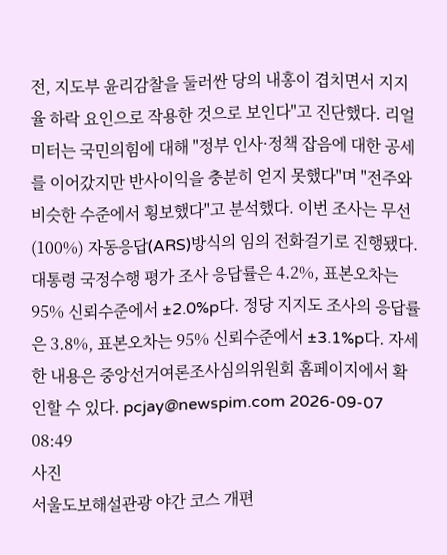전, 지도부 윤리감찰을 둘러싼 당의 내홍이 겹치면서 지지율 하락 요인으로 작용한 것으로 보인다"고 진단했다. 리얼미터는 국민의힘에 대해 "정부 인사·정책 잡음에 대한 공세를 이어갔지만 반사이익을 충분히 얻지 못했다"며 "전주와 비슷한 수준에서 횡보했다"고 분석했다. 이번 조사는 무선(100%) 자동응답(ARS)방식의 임의 전화걸기로 진행됐다. 대통령 국정수행 평가 조사 응답률은 4.2%, 표본오차는 95% 신뢰수준에서 ±2.0%p다. 정당 지지도 조사의 응답률은 3.8%, 표본오차는 95% 신뢰수준에서 ±3.1%p다. 자세한 내용은 중앙선거여론조사심의위원회 홈페이지에서 확인할 수 있다. pcjay@newspim.com 2026-09-07 08:49
사진
서울도보해설관광 야간 코스 개편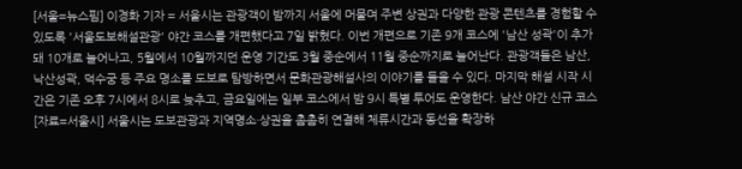[서울=뉴스핌] 이경화 기자 = 서울시는 관광객이 밤까지 서울에 머물며 주변 상권과 다양한 관광 콘텐츠를 경험할 수 있도록 '서울도보해설관광' 야간 코스를 개편했다고 7일 밝혔다. 이번 개편으로 기존 9개 코스에 '남산 성곽'이 추가돼 10개로 늘어나고, 5월에서 10월까지던 운영 기간도 3월 중순에서 11월 중순까지로 늘어난다. 관광객들은 남산, 낙산성곽, 덕수궁 등 주요 명소를 도보로 탐방하면서 문화관광해설사의 이야기를 들을 수 있다. 마지막 해설 시작 시간은 기존 오후 7시에서 8시로 늦추고, 금요일에는 일부 코스에서 밤 9시 특별 투어도 운영한다. 남산 야간 신규 코스 [자료=서울시] 서울시는 도보관광과 지역명소·상권을 촘촘히 연결해 체류시간과 동선을 확장하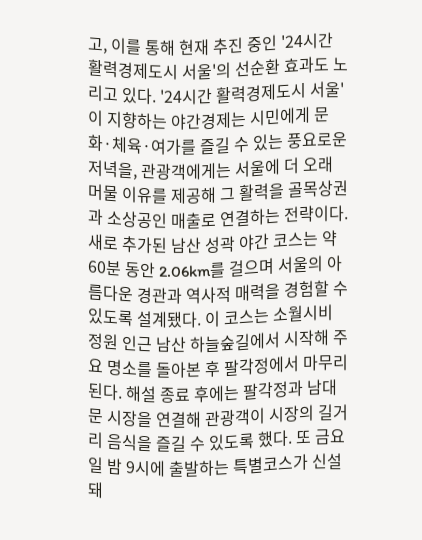고, 이를 통해 현재 추진 중인 '24시간 활력경제도시 서울'의 선순환 효과도 노리고 있다. '24시간 활력경제도시 서울'이 지향하는 야간경제는 시민에게 문화·체육·여가를 즐길 수 있는 풍요로운 저녁을, 관광객에게는 서울에 더 오래 머물 이유를 제공해 그 활력을 골목상권과 소상공인 매출로 연결하는 전략이다. 새로 추가된 남산 성곽 야간 코스는 약 60분 동안 2.06km를 걸으며 서울의 아름다운 경관과 역사적 매력을 경험할 수 있도록 설계됐다. 이 코스는 소월시비 정원 인근 남산 하늘숲길에서 시작해 주요 명소를 돌아본 후 팔각정에서 마무리된다. 해설 종료 후에는 팔각정과 남대문 시장을 연결해 관광객이 시장의 길거리 음식을 즐길 수 있도록 했다. 또 금요일 밤 9시에 출발하는 특별코스가 신설돼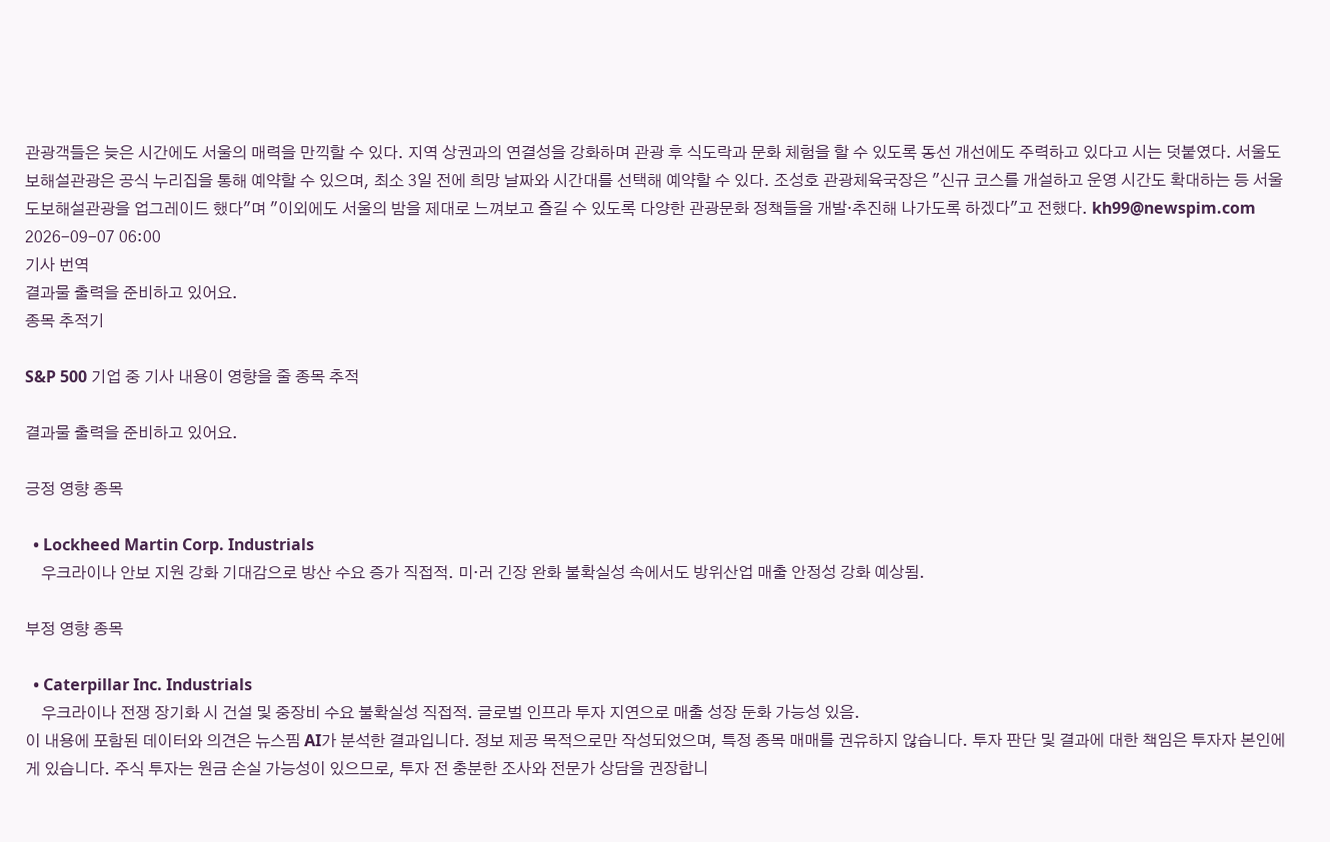관광객들은 늦은 시간에도 서울의 매력을 만끽할 수 있다. 지역 상권과의 연결성을 강화하며 관광 후 식도락과 문화 체험을 할 수 있도록 동선 개선에도 주력하고 있다고 시는 덧붙였다. 서울도보해설관광은 공식 누리집을 통해 예약할 수 있으며, 최소 3일 전에 희망 날짜와 시간대를 선택해 예약할 수 있다. 조성호 관광체육국장은 "신규 코스를 개설하고 운영 시간도 확대하는 등 서울도보해설관광을 업그레이드 했다"며 "이외에도 서울의 밤을 제대로 느껴보고 즐길 수 있도록 다양한 관광문화 정책들을 개발·추진해 나가도록 하겠다"고 전했다. kh99@newspim.com 2026-09-07 06:00
기사 번역
결과물 출력을 준비하고 있어요.
종목 추적기

S&P 500 기업 중 기사 내용이 영향을 줄 종목 추적

결과물 출력을 준비하고 있어요.

긍정 영향 종목

  • Lockheed Martin Corp. Industrials
    우크라이나 안보 지원 강화 기대감으로 방산 수요 증가 직접적. 미·러 긴장 완화 불확실성 속에서도 방위산업 매출 안정성 강화 예상됨.

부정 영향 종목

  • Caterpillar Inc. Industrials
    우크라이나 전쟁 장기화 시 건설 및 중장비 수요 불확실성 직접적. 글로벌 인프라 투자 지연으로 매출 성장 둔화 가능성 있음.
이 내용에 포함된 데이터와 의견은 뉴스핌 AI가 분석한 결과입니다. 정보 제공 목적으로만 작성되었으며, 특정 종목 매매를 권유하지 않습니다. 투자 판단 및 결과에 대한 책임은 투자자 본인에게 있습니다. 주식 투자는 원금 손실 가능성이 있으므로, 투자 전 충분한 조사와 전문가 상담을 권장합니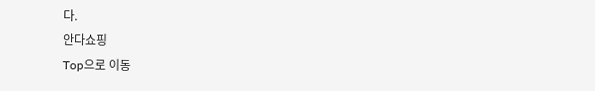다.
안다쇼핑
Top으로 이동